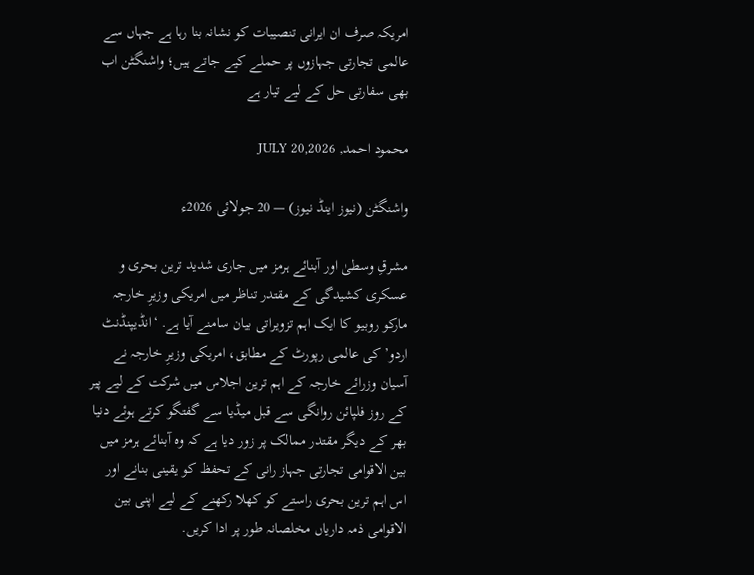امریکہ صرف ان ایرانی تنصیبات کو نشانہ بنا رہا ہے جہاں سے عالمی تجارتی جہازوں پر حملے کیے جاتے ہیں؛ واشنگٹن اب بھی سفارتی حل کے لیے تیار ہے

محمود احمد, JULY 20,2026

واشنگٹن (نیوز اینڈ نیوز) — 20 جولائی 2026ء

مشرقِ وسطیٰ اور آبنائے ہرمز میں جاری شدید ترین بحری و عسکری کشیدگی کے مقتدر تناظر میں امریکی وزیرِ خارجہ مارکو روبیو کا ایک اہم تزویراتی بیان سامنے آیا ہے. ‘انڈیپنڈنٹ اردو’ کی عالمی رپورٹ کے مطابق، امریکی وزیرِ خارجہ نے آسیان وزرائے خارجہ کے اہم ترین اجلاس میں شرکت کے لیے پیر کے روز فلپائن روانگی سے قبل میڈیا سے گفتگو کرتے ہوئے دنیا بھر کے دیگر مقتدر ممالک پر زور دیا ہے کہ وہ آبنائے ہرمز میں بین الاقوامی تجارتی جہاز رانی کے تحفظ کو یقینی بنانے اور اس اہم ترین بحری راستے کو کھلا رکھنے کے لیے اپنی بین الاقوامی ذمہ داریاں مخلصانہ طور پر ادا کریں.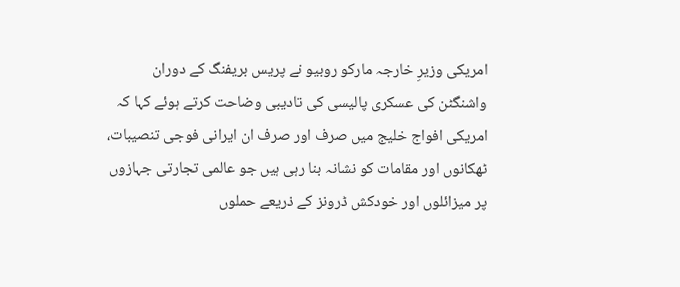امریکی وزیرِ خارجہ مارکو روبیو نے پریس بریفنگ کے دوران واشنگٹن کی عسکری پالیسی کی تادیبی وضاحت کرتے ہوئے کہا کہ امریکی افواج خلیج میں صرف اور صرف ان ایرانی فوجی تنصیبات، ٹھکانوں اور مقامات کو نشانہ بنا رہی ہیں جو عالمی تجارتی جہازوں پر میزائلوں اور خودکش ڈرونز کے ذریعے حملوں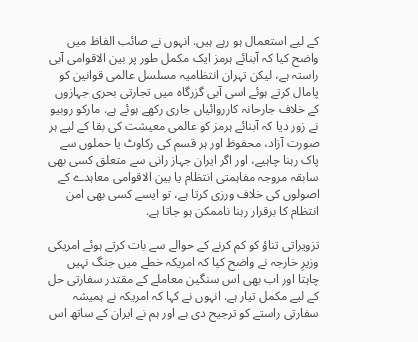کے لیے استعمال ہو رہے ہیں. انہوں نے صائب الفاظ میں واضح کیا کہ آبنائے ہرمز ایک مکمل طور پر بین الاقوامی آبی راستہ ہے، لیکن تہران انتظامیہ مسلسل عالمی قوانین کو پامال کرتے ہوئے اسی آبی گزرگاہ میں تجارتی بحری جہازوں کے خلاف جارحانہ کارروائیاں جاری رکھے ہوئے ہے. مارکو روبیو نے زور دیا کہ آبنائے ہرمز کو عالمی معیشت کی بقا کے لیے ہر صورت آزاد، محفوظ اور ہر قسم کی رکاوٹ یا حملوں سے پاک رہنا چاہیے، اور اگر ایران جہاز رانی سے متعلق کسی بھی سابقہ مروجہ مفاہمتی انتظام یا بین الاقوامی معاہدے کے اصولوں کی خلاف ورزی کرتا ہے، تو ایسے کسی بھی امن انتظام کا برقرار رہنا ناممکن ہو جاتا ہے.

تزویراتی تناؤ کو کم کرنے کے حوالے سے بات کرتے ہوئے امریکی وزیرِ خارجہ نے واضح کیا کہ امریکہ خطے میں جنگ نہیں چاہتا اور اب بھی اس سنگین معاملے کے مقتدر سفارتی حل کے لیے مکمل تیار ہے. انہوں نے کہا کہ امریکہ نے ہمیشہ سفارتی راستے کو ترجیح دی ہے اور ہم نے ایران کے ساتھ اس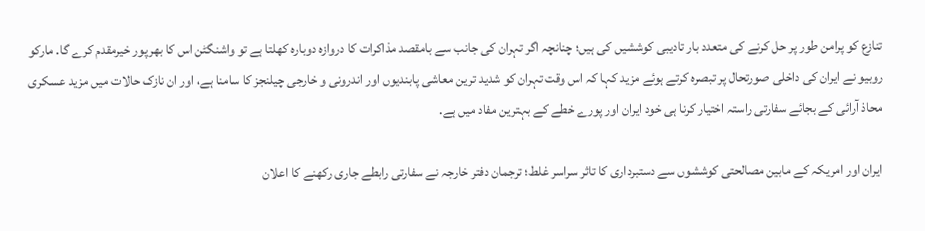تنازع کو پرامن طور پر حل کرنے کی متعدد بار تادیبی کوششیں کی ہیں؛ چنانچہ اگر تہران کی جانب سے بامقصد مذاکرات کا دروازہ دوبارہ کھلتا ہے تو واشنگٹن اس کا بھرپور خیرمقدم کرے گا. مارکو روبیو نے ایران کی داخلی صورتحال پر تبصرہ کرتے ہوئے مزید کہا کہ اس وقت تہران کو شدید ترین معاشی پابندیوں اور اندرونی و خارجی چیلنجز کا سامنا ہے، اور ان نازک حالات میں مزید عسکری محاذ آرائی کے بجائے سفارتی راستہ اختیار کرنا ہی خود ایران اور پورے خطے کے بہترین مفاد میں ہے.

ایران اور امریکہ کے مابین مصالحتی کوششوں سے دستبرداری کا تاثر سراسر غلط؛ ترجمان دفتر خارجہ نے سفارتی رابطے جاری رکھنے کا اعلان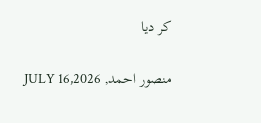کر دیا

منصور احمد, JULY 16,2026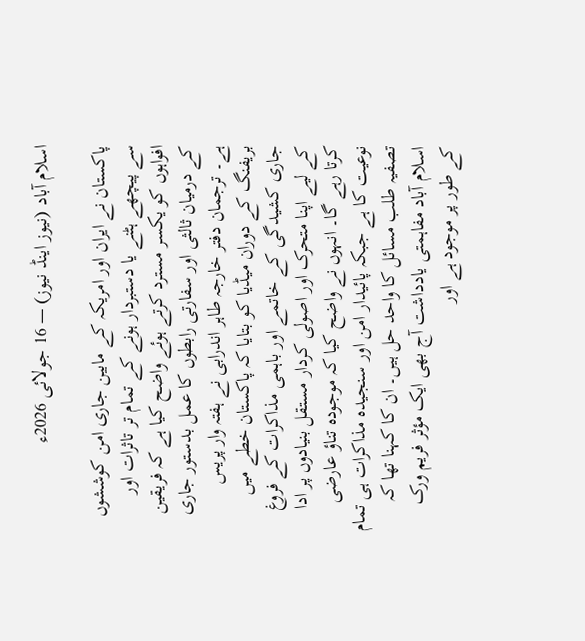اسلام آباد (نیوز اینڈ نیوز) — 16 جولائی 2026ء

پاکستان نے ایران اور امریکہ کے مابین جاری امن کوششوں سے پیچھے ہٹنے یا دستبردار ہونے کے تمام تر تاثرات اور افواہوں کو یکسر مسترد کرتے ہوئے واضح کیا ہے کہ فریقین کے درمیان ثالثی اور سفارتی رابطوں کا عمل بدستور جاری ہے۔ ترجمان دفتر خارجہ طاہر اندرابی نے ہفتہ وار پریس بریفنگ کے دوران میڈیا کو بتایا کہ پاکستان خطے میں جاری کشیدگی کے خاتمے اور باہمی مذاکرات کے فروغ کے لیے اپنا متحرک اور اصولی کردار مستقل بنیادوں پر ادا کرتا رہے گا۔ انہوں نے واضح کیا کہ موجودہ تناؤ عارضی نوعیت کا ہے جبکہ پائیدار امن اور سنجیدہ مذاکرات ہی تمام تصفیہ طلب مسائل کا واحد حل ہیں۔ ان کا کہنا تھا کہ اسلام آباد مفاہمتی یادداشت آج بھی ایک مؤثر فریم ورک کے طور پر موجود ہے اور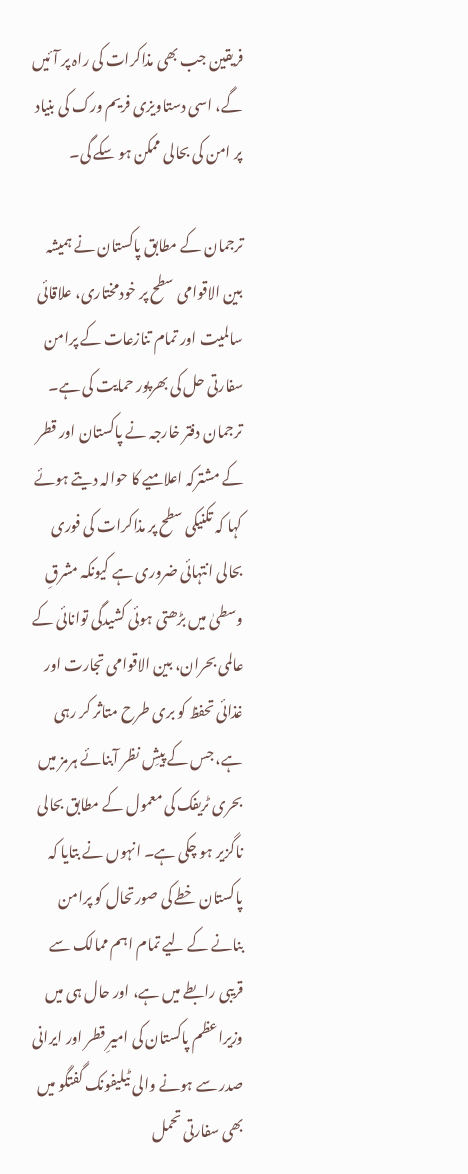فریقین جب بھی مذاکرات کی راہ پر آئیں گے، اسی دستاویزی فریم ورک کی بنیاد پر امن کی بحالی ممکن ہو سکے گی۔

ترجمان کے مطابق پاکستان نے ہمیشہ بین الاقوامی سطح پر خودمختاری، علاقائی سالمیت اور تمام تنازعات کے پرامن سفارتی حل کی بھرپور حمایت کی ہے۔ ترجمان دفتر خارجہ نے پاکستان اور قطر کے مشترکہ اعلامیے کا حوالہ دیتے ہوئے کہا کہ تکنیکی سطح پر مذاکرات کی فوری بحالی انتہائی ضروری ہے کیونکہ مشرقِ وسطیٰ میں بڑھتی ہوئی کشیدگی توانائی کے عالمی بحران، بین الاقوامی تجارت اور غذائی تحفظ کو بری طرح متاثر کر رہی ہے، جس کے پیشِ نظر آبنائے ہرمز میں بحری ٹریفک کی معمول کے مطابق بحالی ناگزیر ہو چکی ہے۔ انہوں نے بتایا کہ پاکستان خطے کی صورتحال کو پرامن بنانے کے لیے تمام اہم ممالک سے قریبی رابطے میں ہے، اور حال ہی میں وزیراعظم پاکستان کی امیرِ قطر اور ایرانی صدر سے ہونے والی ٹیلیفونک گفتگو میں بھی سفارتی تحمل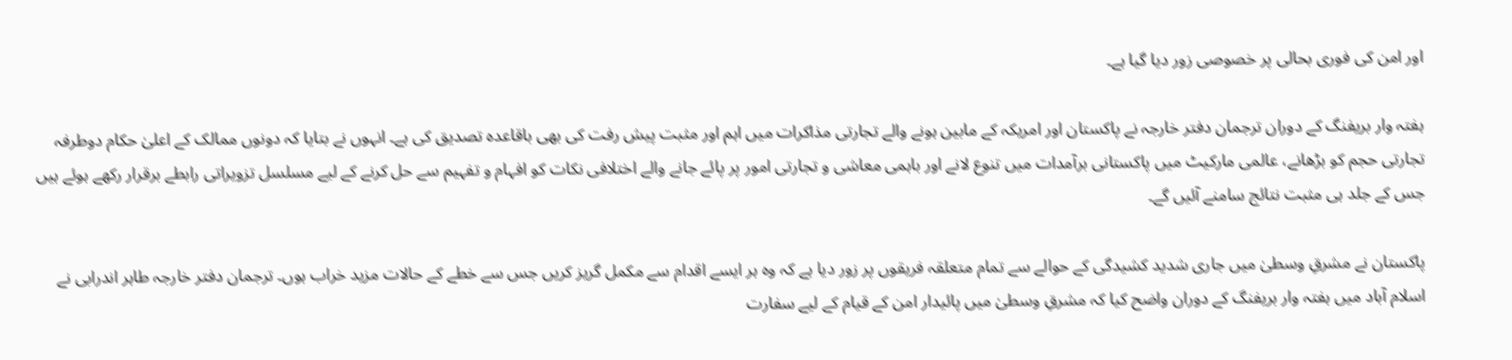اور امن کی فوری بحالی پر خصوصی زور دیا گیا ہے۔

ہفتہ وار بریفنگ کے دوران ترجمان دفتر خارجہ نے پاکستان اور امریکہ کے مابین ہونے والے تجارتی مذاکرات میں اہم اور مثبت پیش رفت کی بھی باقاعدہ تصدیق کی ہے۔ انہوں نے بتایا کہ دونوں ممالک کے اعلیٰ حکام دوطرفہ تجارتی حجم کو بڑھانے، عالمی مارکیٹ میں پاکستانی برآمدات میں تنوع لانے اور باہمی معاشی و تجارتی امور پر پائے جانے والے اختلافی نکات کو افہام و تفہیم سے حل کرنے کے لیے مسلسل تزویراتی رابطے برقرار رکھے ہوئے ہیں جس کے جلد ہی مثبت نتائج سامنے آئیں گے۔

پاکستان نے مشرقِ وسطیٰ میں جاری شدید کشیدگی کے حوالے سے تمام متعلقہ فریقوں پر زور دیا ہے کہ وہ ہر ایسے اقدام سے مکمل گریز کریں جس سے خطے کے حالات مزید خراب ہوں۔ ترجمان دفتر خارجہ طاہر اندرابی نے اسلام آباد میں ہفتہ وار بریفنگ کے دوران واضح کیا کہ مشرقِ وسطیٰ میں پائیدار امن کے قیام کے لیے سفارت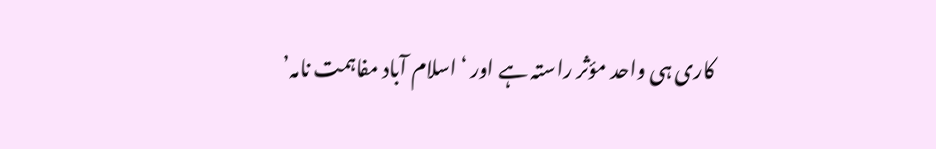کاری ہی واحد مؤثر راستہ ہے اور ‘اسلام آباد مفاہمت نامہ’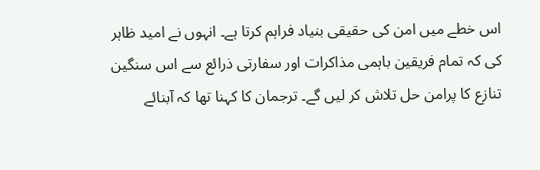اس خطے میں امن کی حقیقی بنیاد فراہم کرتا ہے۔ انہوں نے امید ظاہر کی کہ تمام فریقین باہمی مذاکرات اور سفارتی ذرائع سے اس سنگین تنازع کا پرامن حل تلاش کر لیں گے۔ ترجمان کا کہنا تھا کہ آبنائے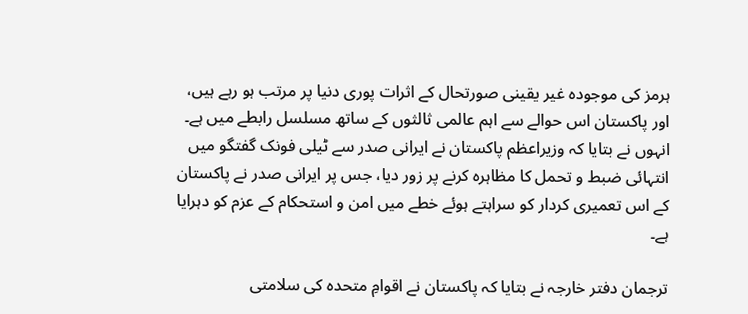ہرمز کی موجودہ غیر یقینی صورتحال کے اثرات پوری دنیا پر مرتب ہو رہے ہیں، اور پاکستان اس حوالے سے اہم عالمی ثالثوں کے ساتھ مسلسل رابطے میں ہے۔ انہوں نے بتایا کہ وزیراعظم پاکستان نے ایرانی صدر سے ٹیلی فونک گفتگو میں انتہائی ضبط و تحمل کا مظاہرہ کرنے پر زور دیا، جس پر ایرانی صدر نے پاکستان کے اس تعمیری کردار کو سراہتے ہوئے خطے میں امن و استحکام کے عزم کو دہرایا ہے۔

ترجمان دفتر خارجہ نے بتایا کہ پاکستان نے اقوامِ متحدہ کی سلامتی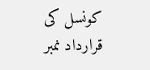کونسل کی قرارداد نمبر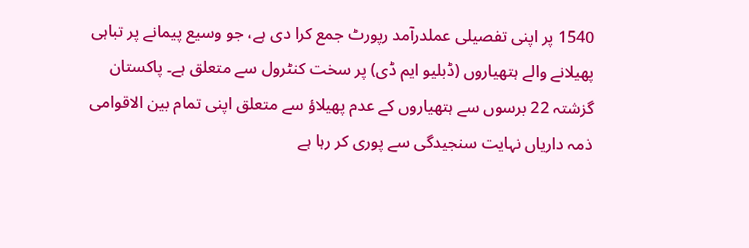1540 پر اپنی تفصیلی عملدرآمد رپورٹ جمع کرا دی ہے، جو وسیع پیمانے پر تباہی پھیلانے والے ہتھیاروں (ڈبلیو ایم ڈی) پر سخت کنٹرول سے متعلق ہے۔ پاکستان گزشتہ 22 برسوں سے ہتھیاروں کے عدم پھیلاؤ سے متعلق اپنی تمام بین الاقوامی ذمہ داریاں نہایت سنجیدگی سے پوری کر رہا ہے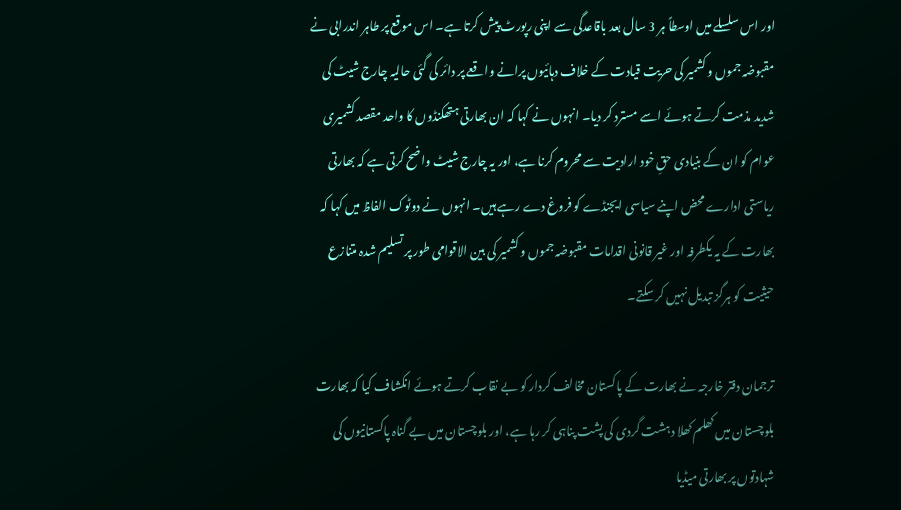اور اس سلسلے میں اوسطاً ہر 3 سال بعد باقاعدگی سے اپنی رپورٹ پیش کرتا ہے۔ اس موقع پر طاہر اندرابی نے مقبوضہ جموں و کشمیر کی حریت قیادت کے خلاف دہائیوں پرانے واقعے پر دائر کی گئی حالیہ چارج شیٹ کی شدید مذمت کرتے ہوئے اسے مسترد کر دیا۔ انہوں نے کہا کہ ان بھارتی ہتھکنڈوں کا واحد مقصد کشمیری عوام کو ان کے بنیادی حقِ خود ارادیت سے محروم کرنا ہے، اور یہ چارج شیٹ واضح کرتی ہے کہ بھارتی ریاستی ادارے محض اپنے سیاسی ایجنڈے کو فروغ دے رہے ہیں۔ انہوں نے دوٹوک الفاظ میں کہا کہ بھارت کے یہ یکطرفہ اور غیر قانونی اقدامات مقبوضہ جموں و کشمیر کی بین الاقوامی طور پر تسلیم شدہ متنازع حیثیت کو ہرگز تبدیل نہیں کر سکتے۔

ترجمان دفتر خارجہ نے بھارت کے پاکستان مخالف کردار کو بے نقاب کرتے ہوئے انکشاف کیا کہ بھارت بلوچستان میں کھلم کھلا دہشت گردی کی پشت پناہی کر رہا ہے، اور بلوچستان میں بے گناہ پاکستانیوں کی شہادتوں پر بھارتی میڈیا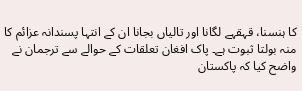کا ہنسنا، قہقہے لگانا اور تالیاں بجانا ان کے انتہا پسندانہ عزائم کا منہ بولتا ثبوت ہے۔ پاک افغان تعلقات کے حوالے سے ترجمان نے واضح کیا کہ پاکستان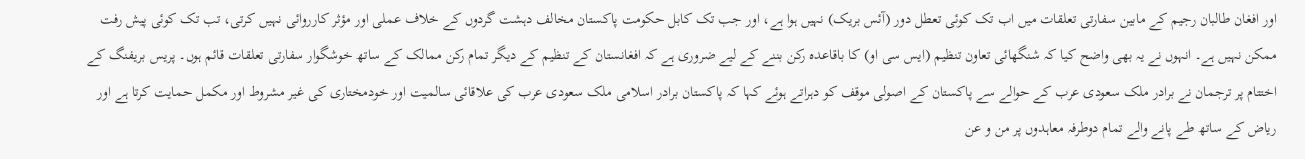اور افغان طالبان رجیم کے مابین سفارتی تعلقات میں اب تک کوئی تعطل دور (آئس بریک) نہیں ہوا ہے، اور جب تک کابل حکومت پاکستان مخالف دہشت گردوں کے خلاف عملی اور مؤثر کارروائی نہیں کرتی، تب تک کوئی پیش رفت ممکن نہیں ہے۔ انہوں نے یہ بھی واضح کیا کہ شنگھائی تعاون تنظیم (ایس سی او) کا باقاعدہ رکن بننے کے لیے ضروری ہے کہ افغانستان کے تنظیم کے دیگر تمام رکن ممالک کے ساتھ خوشگوار سفارتی تعلقات قائم ہوں۔ پریس بریفنگ کے اختتام پر ترجمان نے برادر ملک سعودی عرب کے حوالے سے پاکستان کے اصولی موقف کو دہراتے ہوئے کہا کہ پاکستان برادر اسلامی ملک سعودی عرب کی علاقائی سالمیت اور خودمختاری کی غیر مشروط اور مکمل حمایت کرتا ہے اور ریاض کے ساتھ طے پانے والے تمام دوطرفہ معاہدوں پر من و عن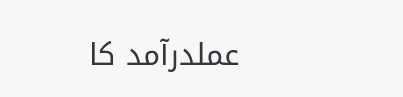عملدرآمد کا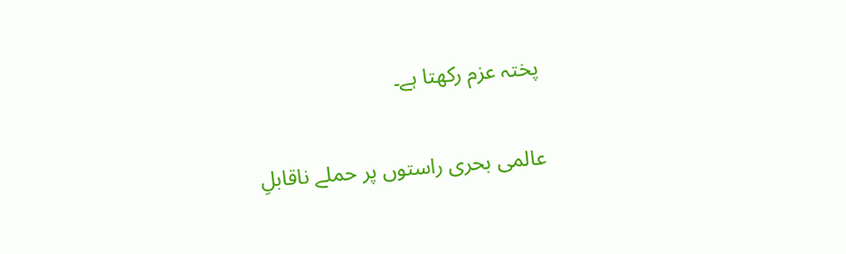پختہ عزم رکھتا ہے۔

عالمی بحری راستوں پر حملے ناقابلِ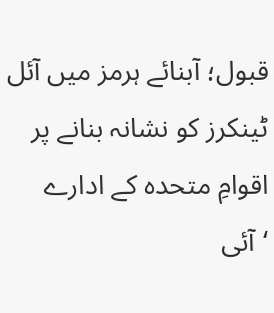قبول؛ آبنائے ہرمز میں آئل ٹینکرز کو نشانہ بنانے پر اقوامِ متحدہ کے ادارے ‘آئی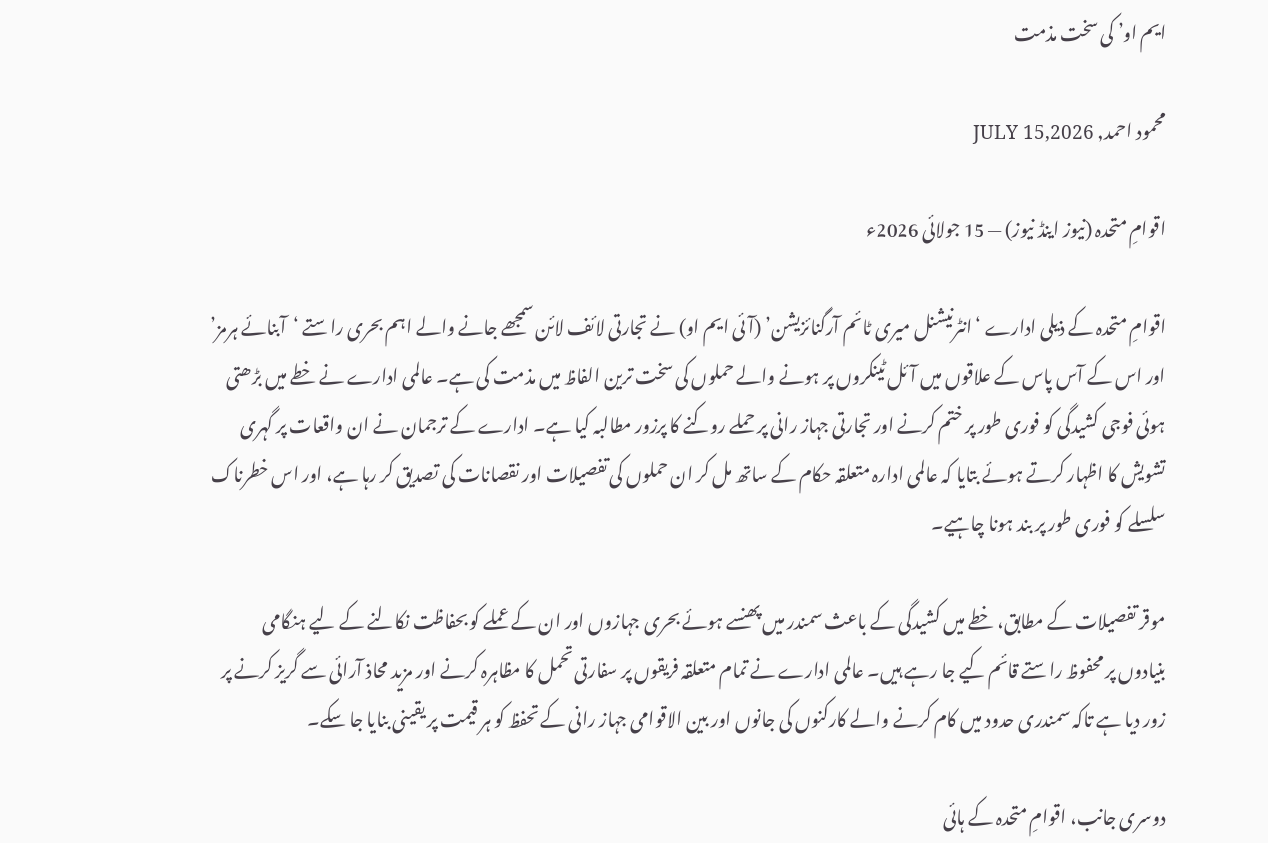ایم او’ کی سخت مذمت

محمود احمد, JULY 15,2026

اقوامِ متحدہ (نیوز اینڈ نیوز) — 15 جولائی 2026ء

اقوامِ متحدہ کے ذیلی ادارے ‘انٹرنیشنل میری ٹائم آرگنائزیشن’ (آئی ایم او) نے تجارتی لائف لائن سمجھے جانے والے اہم بحری راستے ‘آبنائے ہرمز’ اور اس کے آس پاس کے علاقوں میں آئل ٹینکروں پر ہونے والے حملوں کی سخت ترین الفاظ میں مذمت کی ہے۔ عالمی ادارے نے خطے میں بڑھتی ہوئی فوجی کشیدگی کو فوری طور پر ختم کرنے اور تجارتی جہاز رانی پر حملے روکنے کا پرزور مطالبہ کیا ہے۔ ادارے کے ترجمان نے ان واقعات پر گہری تشویش کا اظہار کرتے ہوئے بتایا کہ عالمی ادارہ متعلقہ حکام کے ساتھ مل کر ان حملوں کی تفصیلات اور نقصانات کی تصدیق کر رہا ہے، اور اس خطرناک سلسلے کو فوری طور پر بند ہونا چاہیے۔

موقر تفصیلات کے مطابق، خطے میں کشیدگی کے باعث سمندر میں پھنسے ہوئے بحری جہازوں اور ان کے عملے کو بحفاظت نکالنے کے لیے ہنگامی بنیادوں پر محفوظ راستے قائم کیے جا رہے ہیں۔ عالمی ادارے نے تمام متعلقہ فریقوں پر سفارتی تحمل کا مظاہرہ کرنے اور مزید محاذ آرائی سے گریز کرنے پر زور دیا ہے تاکہ سمندری حدود میں کام کرنے والے کارکنوں کی جانوں اور بین الاقوامی جہاز رانی کے تحفظ کو ہر قیمت پر یقینی بنایا جا سکے۔

دوسری جانب، اقوامِ متحدہ کے ہائی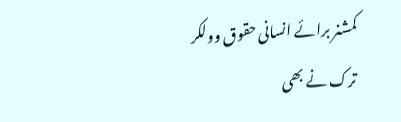کمشنر برائے انسانی حقوق وولکر ترک نے بھی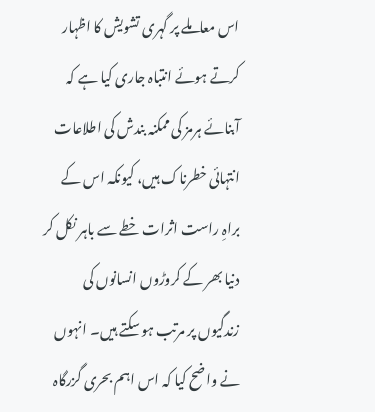اس معاملے پر گہری تشویش کا اظہار کرتے ہوئے انتباہ جاری کیا ہے کہ آبنائے ہرمز کی ممکنہ بندش کی اطلاعات انتہائی خطرناک ہیں، کیونکہ اس کے براہِ راست اثرات خطے سے باہر نکل کر دنیا بھر کے کروڑوں انسانوں کی زندگیوں پر مرتب ہو سکتے ہیں۔ انہوں نے واضح کیا کہ اس اہم بحری گزرگاہ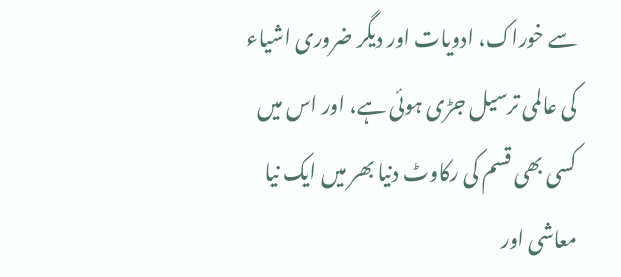سے خوراک، ادویات اور دیگر ضروری اشیاء کی عالمی ترسیل جڑی ہوئی ہے، اور اس میں کسی بھی قسم کی رکاوٹ دنیا بھر میں ایک نیا معاشی اور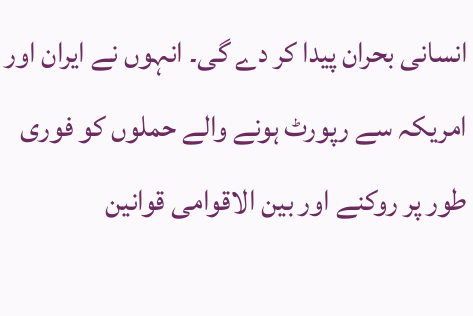انسانی بحران پیدا کر دے گی۔ انہوں نے ایران اور امریکہ سے رپورٹ ہونے والے حملوں کو فوری طور پر روکنے اور بین الاقوامی قوانین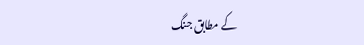کے مطابق جنگ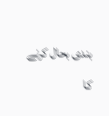بندی بحال کرنے کا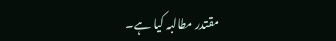مقتدر مطالبہ کیا ہے۔